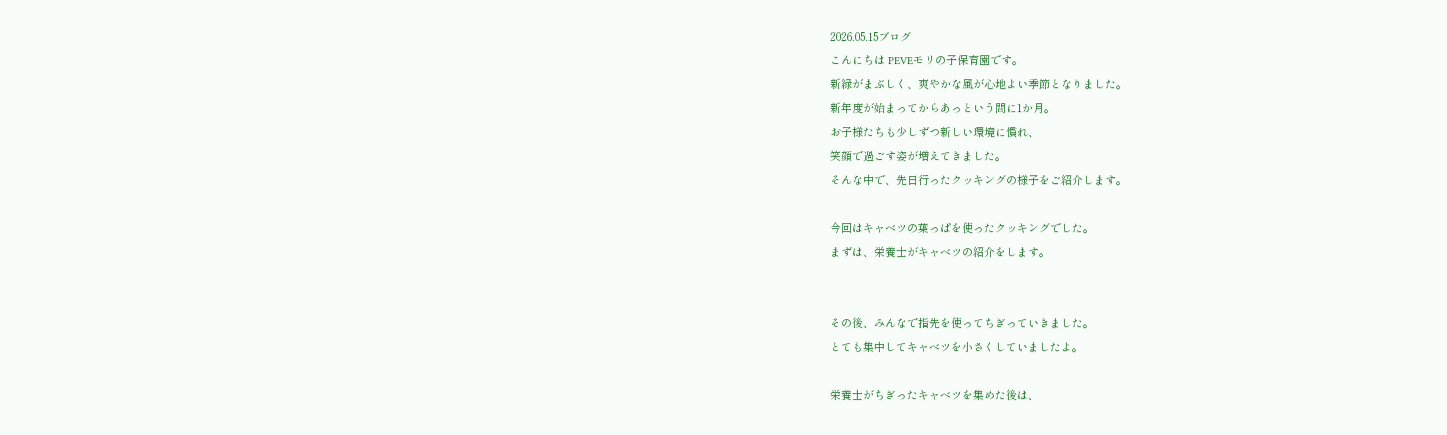2026.05.15ブログ
こんにちは PEVEモリの子保育園です。
新緑がまぶしく、爽やかな風が心地よい季節となりました。
新年度が始まってからあっという間に1か月。
お子様たちも少しずつ新しい環境に慣れ、
笑顔で過ごす姿が増えてきました。
そんな中で、先日行ったクッキングの様子をご紹介します。

今回はキャベツの葉っぱを使ったクッキングでした。
まずは、栄養士がキャベツの紹介をします。


その後、みんなで指先を使ってちぎっていきました。
とても集中してキャベツを小さくしていましたよ。

栄養士がちぎったキャベツを集めた後は、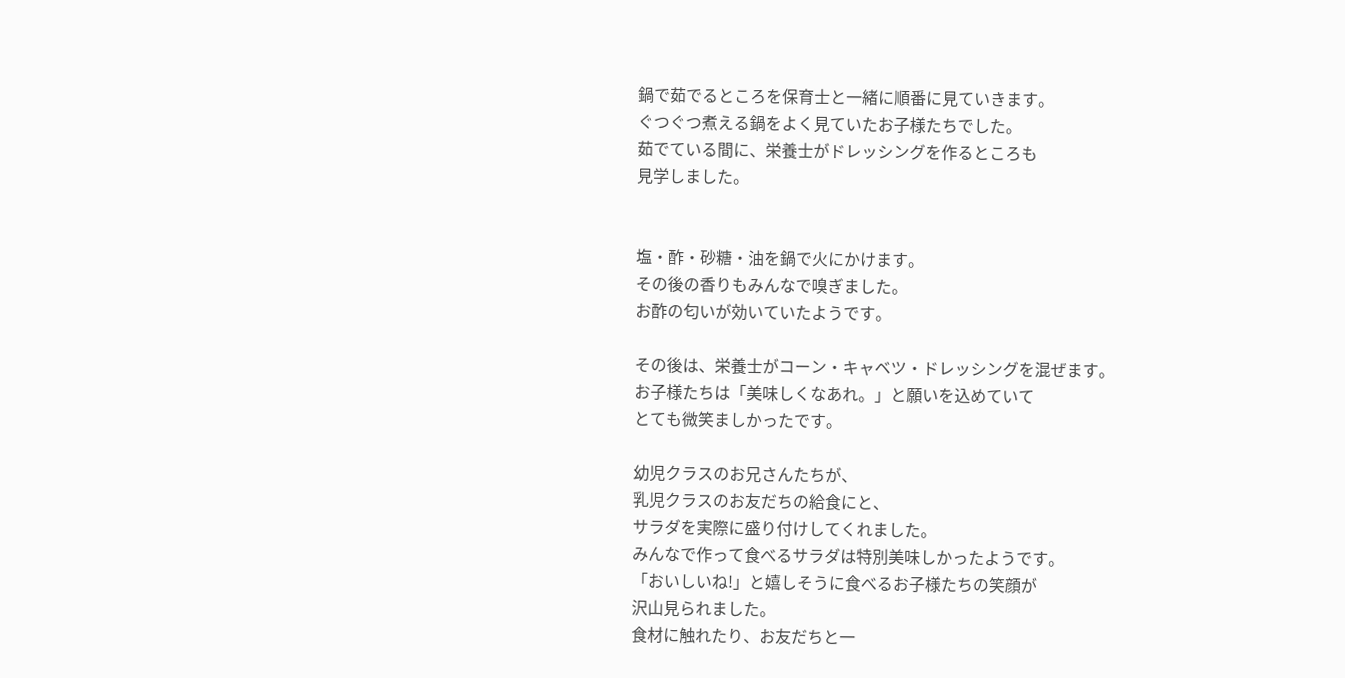鍋で茹でるところを保育士と一緒に順番に見ていきます。
ぐつぐつ煮える鍋をよく見ていたお子様たちでした。
茹でている間に、栄養士がドレッシングを作るところも
見学しました。


塩・酢・砂糖・油を鍋で火にかけます。
その後の香りもみんなで嗅ぎました。
お酢の匂いが効いていたようです。

その後は、栄養士がコーン・キャベツ・ドレッシングを混ぜます。
お子様たちは「美味しくなあれ。」と願いを込めていて
とても微笑ましかったです。

幼児クラスのお兄さんたちが、
乳児クラスのお友だちの給食にと、
サラダを実際に盛り付けしてくれました。
みんなで作って食べるサラダは特別美味しかったようです。
「おいしいね!」と嬉しそうに食べるお子様たちの笑顔が
沢山見られました。
食材に触れたり、お友だちと一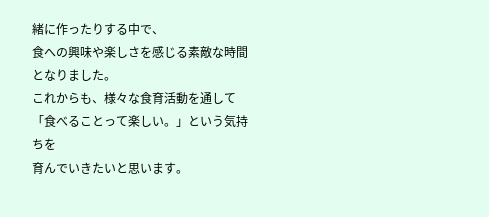緒に作ったりする中で、
食への興味や楽しさを感じる素敵な時間となりました。
これからも、様々な食育活動を通して
「食べることって楽しい。」という気持ちを
育んでいきたいと思います。